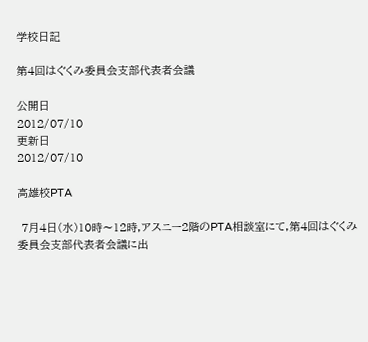学校日記

第4回はぐくみ委員会支部代表者会議

公開日
2012/07/10
更新日
2012/07/10

高雄校PTA

 7月4日(水)10時〜12時,アスニー2階のPTA相談室にて,第4回はぐくみ委員会支部代表者会議に出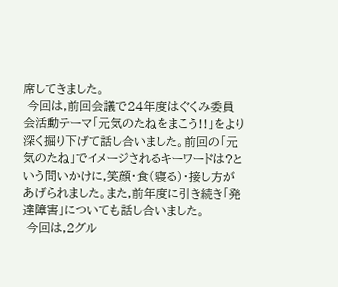席してきました。
 今回は,前回会議で24年度はぐくみ委員会活動テーマ「元気のたねをまこう!!」をより深く掘り下げて話し合いました。前回の「元気のたね」でイメージされるキーワードは?という問いかけに,笑顔・食(寝る)・接し方があげられました。また,前年度に引き続き「発達障害」についても話し合いました。
 今回は,2グル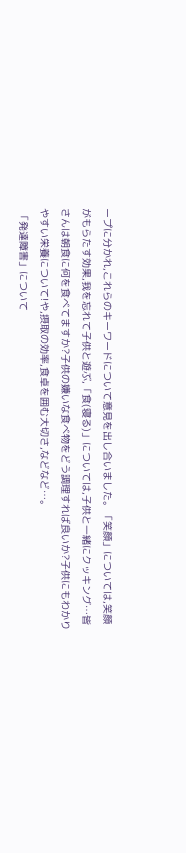ープに分かれ,これらのキーワードについて意見を出し合いました。「笑顔」については,笑顔がもらたす効果,我を忘れて子供と遊ぶ,「食(寝る)」については,子供と一緒にクッキング…皆さんは朝食に何を食べてますか?子供の嫌いな食べ物をどう調理すれば良いか?子供にもわかりやすい栄養について!や,摂取の効率,食卓を囲む大切さ,などなど…。
 「発達障害」について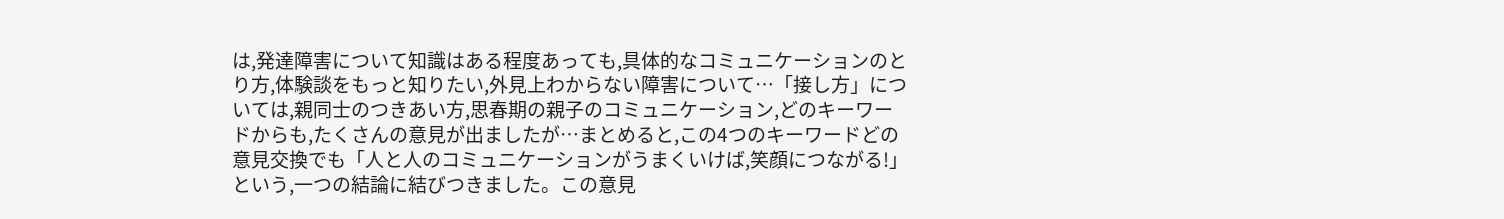は,発達障害について知識はある程度あっても,具体的なコミュニケーションのとり方,体験談をもっと知りたい,外見上わからない障害について…「接し方」については,親同士のつきあい方,思春期の親子のコミュニケーション,どのキーワードからも,たくさんの意見が出ましたが…まとめると,この4つのキーワードどの意見交換でも「人と人のコミュニケーションがうまくいけば,笑顔につながる!」という,一つの結論に結びつきました。この意見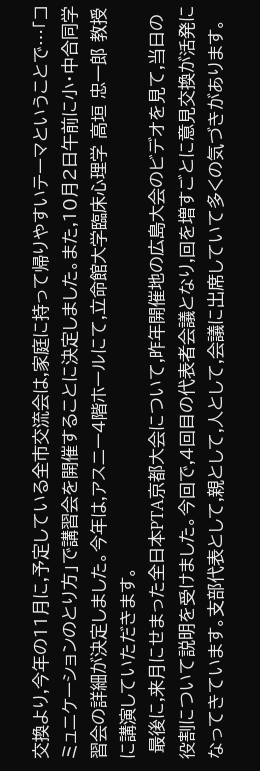交換より,今年の11月に,予定している全市交流会は,家庭に持って帰りやすいテーマということで…「コミュニケーションのとり方」で講習会を開催することに決定しました。また,10月2日午前に小・中合同学習会の詳細が決定しました。今年は,アスニー4階ホールにて,立命館大学臨床心理学 高垣 忠一郎 教授に講演していただきます。
 最後に,来月にせまった全日本PTA京都大会について,昨年開催地の広島大会のビデオを見て,当日の役割について説明を受けました。今回で,4回目の代表者会議となり,回を増すごとに意見交換が活発になってきています。支部代表として,親として,人として,会議に出席していて多くの気づきがあります。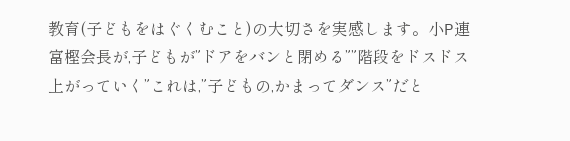教育(子どもをはぐくむこと)の大切さを実感します。小P連 富樫会長が,子どもが”ドアをバンと閉める””階段をドスドス上がっていく”これは,”子どもの,かまってダンス”だと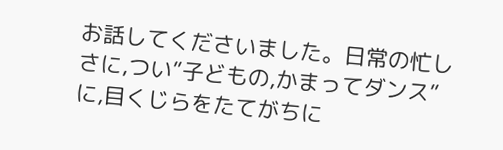お話してくださいました。日常の忙しさに,つい”子どもの,かまってダンス”に,目くじらをたてがちに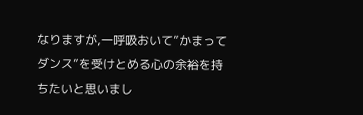なりますが,一呼吸おいて”かまってダンス”を受けとめる心の余裕を持ちたいと思いまし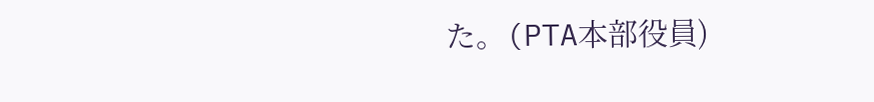た。(PTA本部役員)